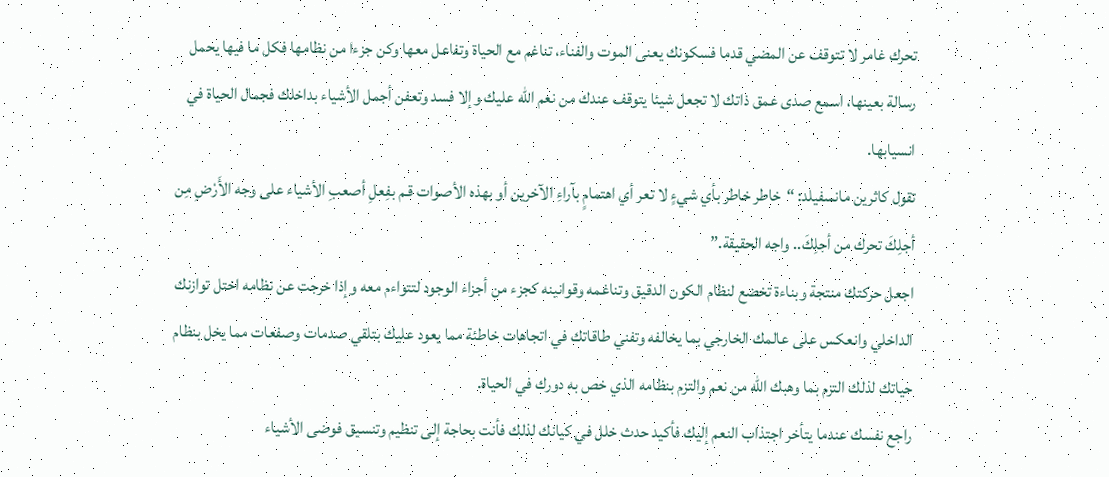تحرك غامر لا تتوقف عن المضي قدما فسكونك يعنى الموت والفناء، تناغم مع الحياة وتفاعل معها وكن جزءا من نظامها فكل ما فيها يحمل رسالة بعينها، اسمع صدى عمق ذاتك لا تجعل شيئا يتوقف عندك من نعم الله عليك وإلا فسد وتعفن أجمل الأشياء بداخلك فجمال الحياة في انسيابها.
تقول كاثرين مانسفيلد: “خاطر خاطر بأي شيءٍ لا تعر أي اهتمامٍ بآراءِ الآخرين أو بهذه الأصوات قـم بفِعلِ أصعبِ الأشياء على وجه الأَرْضِ مِن أجلِكَ تحرك من أجلِكَ.. واجه الحقيقة.”
اجعل حركتك منتجة وبناءة تخضع لنظام الكون الدقيق وتناغمه وقوانينه كجزء من أجزاء الوجود لتتواءم معه وإذا خرجت عن نظامه اختل توازنك الداخلي وانعكس على عالمك الخارجي بما يخالفه وتفني طاقاتك في اتجاهات خاطئة مما يعود عليك بتلقي صدمات وصفعات مما يخل بنظام حياتك لذلك التزم بما وهبك الله من نعم والتزم بنظامه الذي خص به دورك في الحياة.
راجع نفسك عندما يتأخر اجتذاب النعم إليك فأكيد حدث خلل في كيانك لذلك فأنت بحاجة إلى تنظيم وتنسيق فوضى الأشياء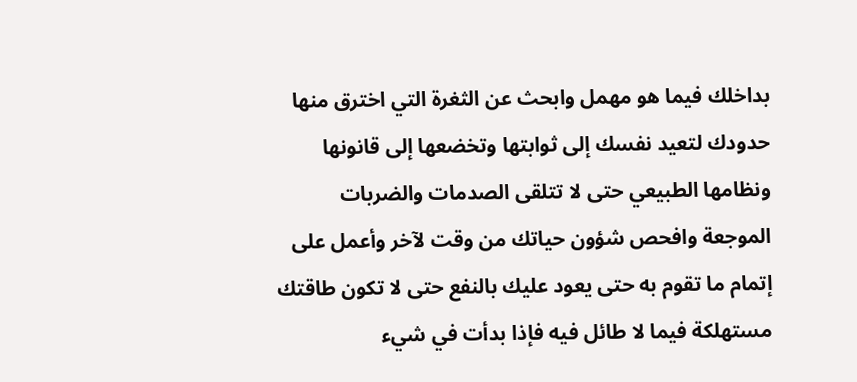بداخلك فيما هو مهمل وابحث عن الثغرة التي اخترق منها حدودك لتعيد نفسك إلى ثوابتها وتخضعها إلى قانونها ونظامها الطبيعي حتى لا تتلقى الصدمات والضربات الموجعة وافحص شؤون حياتك من وقت لآخر وأعمل على إتمام ما تقوم به حتى يعود عليك بالنفع حتى لا تكون طاقتك مستهلكة فيما لا طائل فيه فإذا بدأت في شيء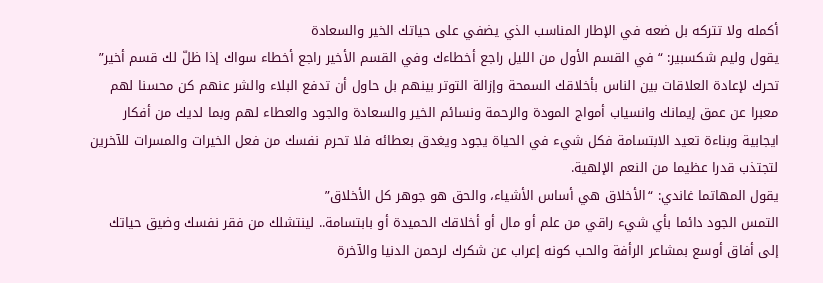أكمله ولا تتركه بل ضعه في الإطار المناسب الذي يضفي على حياتك الخير والسعادة
يقول وليم شكسبير: “في القسم الأول من الليل راجع أخطاءك وفي القسم الأخير راجع أخطاء سواك إذا ظلّ لك قسم أخير”
تحرك لإعادة العلاقات بين الناس بأخلاقك السمحة وإزالة التوتر بينهم بل حاول أن تدفع البلاء والشر عنهم كن محسنا لهم معبرا عن عمق إيمانك وانسياب أمواج المودة والرحمة ونسائم الخير والسعادة والجود والعطاء لهم وبما لديك من أفكار ايجابية وبناءة تعيد الابتسامة فكل شيء في الحياة يجود ويغدق بعطائه فلا تحرم نفسك من فعل الخيرات والمسرات للآخرين لتجتذب قدرا عظيما من النعم الإلهية.
يقول المهاتما غاندي: “الأخلاق هي أساس الأشياء، والحق هو جوهر كل الأخلاق”
التمس الجود دائما بأي شيء راقي من علم أو مال أو أخلاقك الحميدة أو بابتسامة.. لينتشلك من فقر نفسك وضيق حياتك إلى أفاق أوسع بمشاعر الرأفة والحب كونه إعراب عن شكرك لرحمن الدنيا والآخرة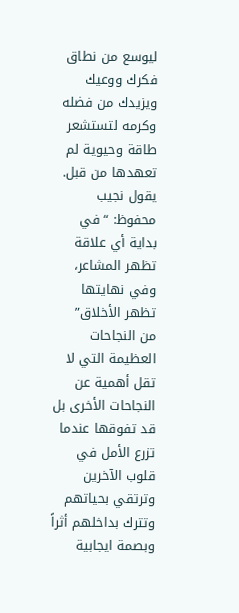ليوسع من نطاق فكرك ووعيك ويزيدك من فضله وكرمه لتستشعر طاقة وحيوية لم تعهدها من قبل.
يقول نجيب محفوظ: “في بداية أي علاقة تظهر المشاعر، وفي نهايتها تظهر الأخلاق”
من النجاحات العظيمة التي لا تقل أهمية عن النجاحات الأخرى بل قد تفوقها عندما تزرع الأمل في قلوب الآخرين وترتقي بحياتهم وتترك بداخلهم أثراً وبصمة ايجابية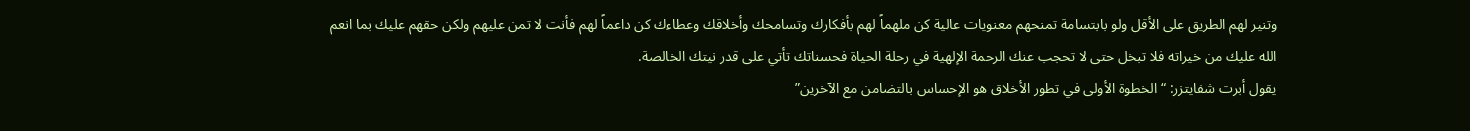وتنير لهم الطريق على الأقل ولو بابتسامة تمنحهم معنويات عالية كن ملهماً لهم بأفكارك وتسامحك وأخلاقك وعطاءك كن داعماً لهم فأنت لا تمن عليهم ولكن حقهم عليك بما انعم الله عليك من خيراته فلا تبخل حتى لا تحجب عنك الرحمة الإلهية في رحلة الحياة فحسناتك تأتي على قدر نيتك الخالصة.
يقول أبرت شفايتزر: “الخطوة الأولى في تطور الأخلاق هو الإحساس بالتضامن مع الآخرين”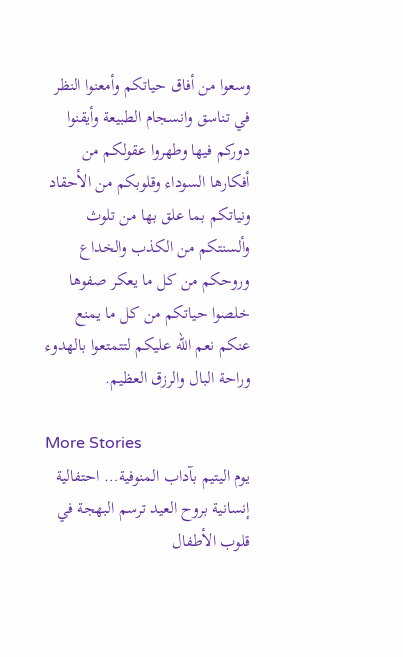وسعوا من أفاق حياتكم وأمعنوا النظر في تناسق وانسجام الطبيعة وأيقنوا دوركم فيها وطهروا عقولكم من أفكارها السوداء وقلوبكم من الأحقاد ونياتكم بما علق بها من تلوث وألسنتكم من الكذب والخداع وروحكم من كل ما يعكر صفوها خلصوا حياتكم من كل ما يمنع عنكم نعم الله عليكم لتتمتعوا بالهدوء وراحة البال والرزق العظيم.

More Stories
يوم اليتيم بآداب المنوفية… احتفالية إنسانية بروح العيد ترسم البهجة في قلوب الأطفال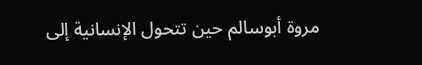مروة أبوسالم حين تتحول الإنسانية إلى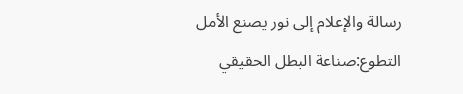رسالة والإعلام إلى نور يصنع الأمل
التطوع:صناعة البطل الحقيقي